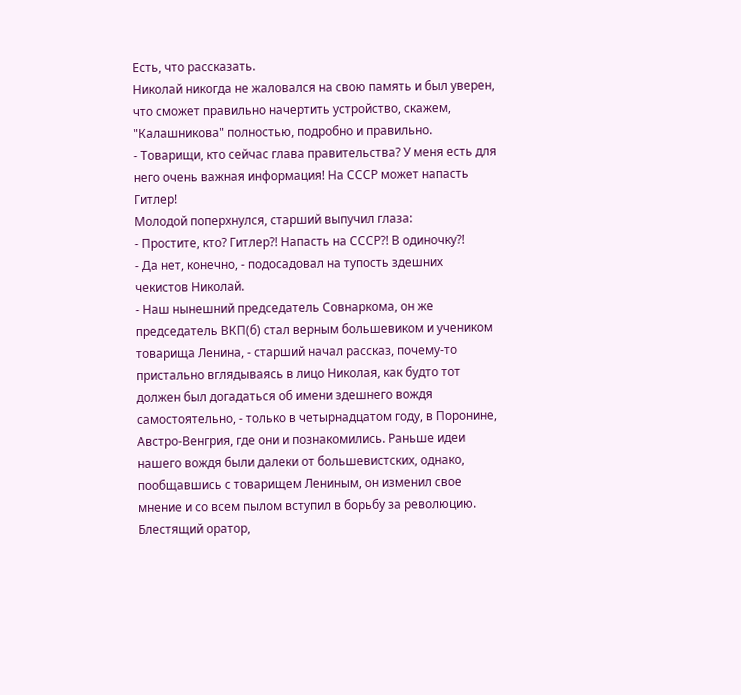Есть, что рассказать.
Николай никогда не жаловался на свою память и был уверен, что сможет правильно начертить устройство, скажем, "Калашникова" полностью, подробно и правильно.
- Товарищи, кто сейчас глава правительства? У меня есть для него очень важная информация! На СССР может напасть Гитлер!
Молодой поперхнулся, старший выпучил глаза:
- Простите, кто? Гитлер?! Напасть на СССР?! В одиночку?!
- Да нет, конечно, - подосадовал на тупость здешних чекистов Николай.
- Наш нынешний председатель Совнаркома, он же председатель ВКП(б) стал верным большевиком и учеником товарища Ленина, - старший начал рассказ, почему-то пристально вглядываясь в лицо Николая, как будто тот должен был догадаться об имени здешнего вождя самостоятельно, - только в четырнадцатом году, в Поронине, Австро-Венгрия, где они и познакомились. Раньше идеи нашего вождя были далеки от большевистских, однако, пообщавшись с товарищем Лениным, он изменил свое мнение и со всем пылом вступил в борьбу за революцию. Блестящий оратор,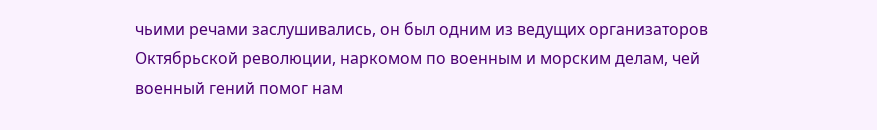чьими речами заслушивались, он был одним из ведущих организаторов Октябрьской революции, наркомом по военным и морским делам, чей военный гений помог нам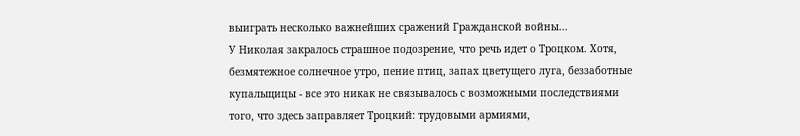выиграть несколько важнейших сражений Гражданской войны...
У Николая закралось страшное подозрение, что речь идет о Троцком. Хотя, безмятежное солнечное утро, пение птиц, запах цветущего луга, беззаботные купальщицы - все это никак не связывалось с возможными последствиями того, что здесь заправляет Троцкий: трудовыми армиями,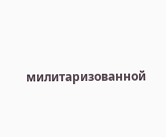милитаризованной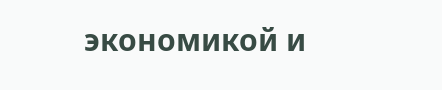экономикой и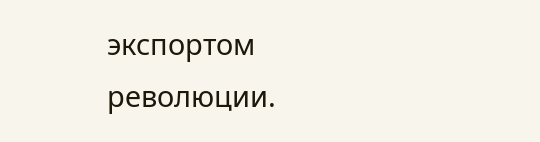экспортом революции.